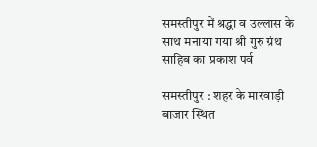समस्तीपुर में श्रद्धा व उल्लास के साथ मनाया गया श्री गुरु ग्रंथ साहिब का प्रकाश पर्व

समस्तीपुर : शहर के मारवाड़ी बाजार स्थित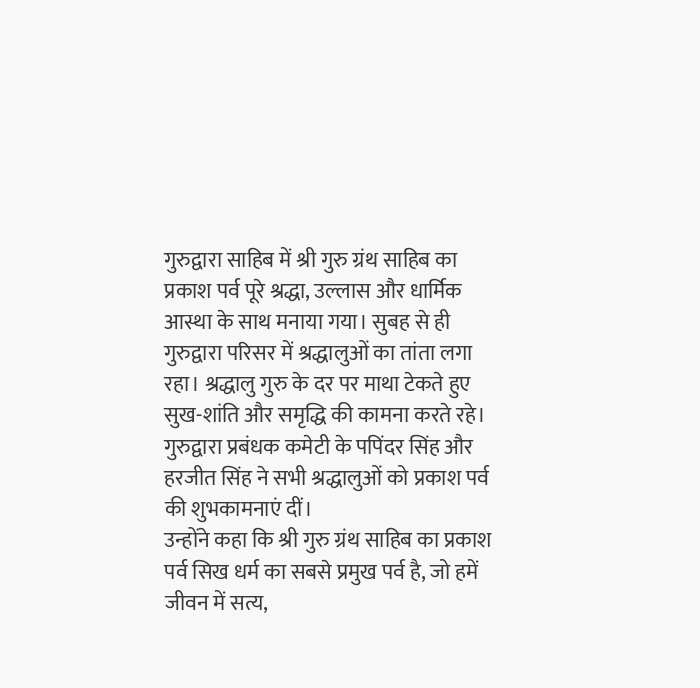गुरुद्वारा साहिब में श्री गुरु ग्रंथ साहिब का प्रकाश पर्व पूरे श्रद्धा, उल्लास और धार्मिक आस्था के साथ मनाया गया। सुबह से ही गुरुद्वारा परिसर में श्रद्धालुओं का तांता लगा रहा। श्रद्धालु गुरु के दर पर माथा टेकते हुए सुख-शांति और समृद्धि की कामना करते रहे। गुरुद्वारा प्रबंधक कमेटी के पपिंदर सिंह और हरजीत सिंह ने सभी श्रद्धालुओं को प्रकाश पर्व की शुभकामनाएं दीं।
उन्होंने कहा कि श्री गुरु ग्रंथ साहिब का प्रकाश पर्व सिख धर्म का सबसे प्रमुख पर्व है, जो हमें जीवन में सत्य,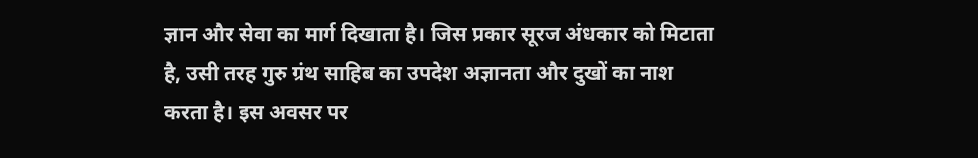ज्ञान और सेवा का मार्ग दिखाता है। जिस प्रकार सूरज अंधकार को मिटाता है, उसी तरह गुरु ग्रंथ साहिब का उपदेश अज्ञानता और दुखों का नाश करता है। इस अवसर पर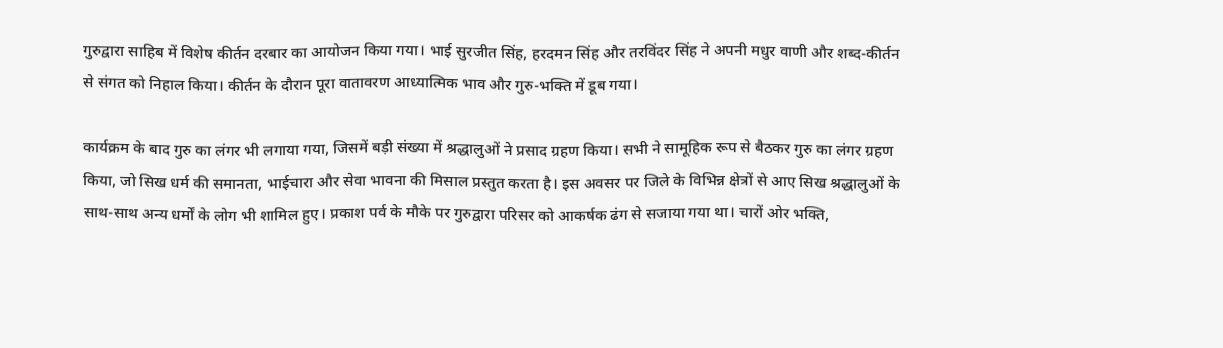गुरुद्वारा साहिब में विशेष कीर्तन दरबार का आयोजन किया गया। भाई सुरजीत सिंह, हरदमन सिंह और तरविंदर सिंह ने अपनी मधुर वाणी और शब्द-कीर्तन से संगत को निहाल किया। कीर्तन के दौरान पूरा वातावरण आध्यात्मिक भाव और गुरु-भक्ति में डूब गया।

कार्यक्रम के बाद गुरु का लंगर भी लगाया गया, जिसमें बड़ी संख्या में श्रद्धालुओं ने प्रसाद ग्रहण किया। सभी ने सामूहिक रूप से बैठकर गुरु का लंगर ग्रहण किया, जो सिख धर्म की समानता, भाईचारा और सेवा भावना की मिसाल प्रस्तुत करता है। इस अवसर पर जिले के विभिन्न क्षेत्रों से आए सिख श्रद्धालुओं के साथ-साथ अन्य धर्मों के लोग भी शामिल हुए। प्रकाश पर्व के मौके पर गुरुद्वारा परिसर को आकर्षक ढंग से सजाया गया था। चारों ओर भक्ति,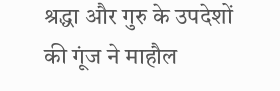श्रद्धा और गुरु के उपदेशों की गूंज ने माहौल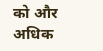को और अधिक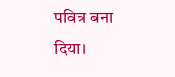पवित्र बना दिया।